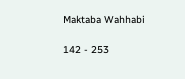Maktaba Wahhabi

142 - 253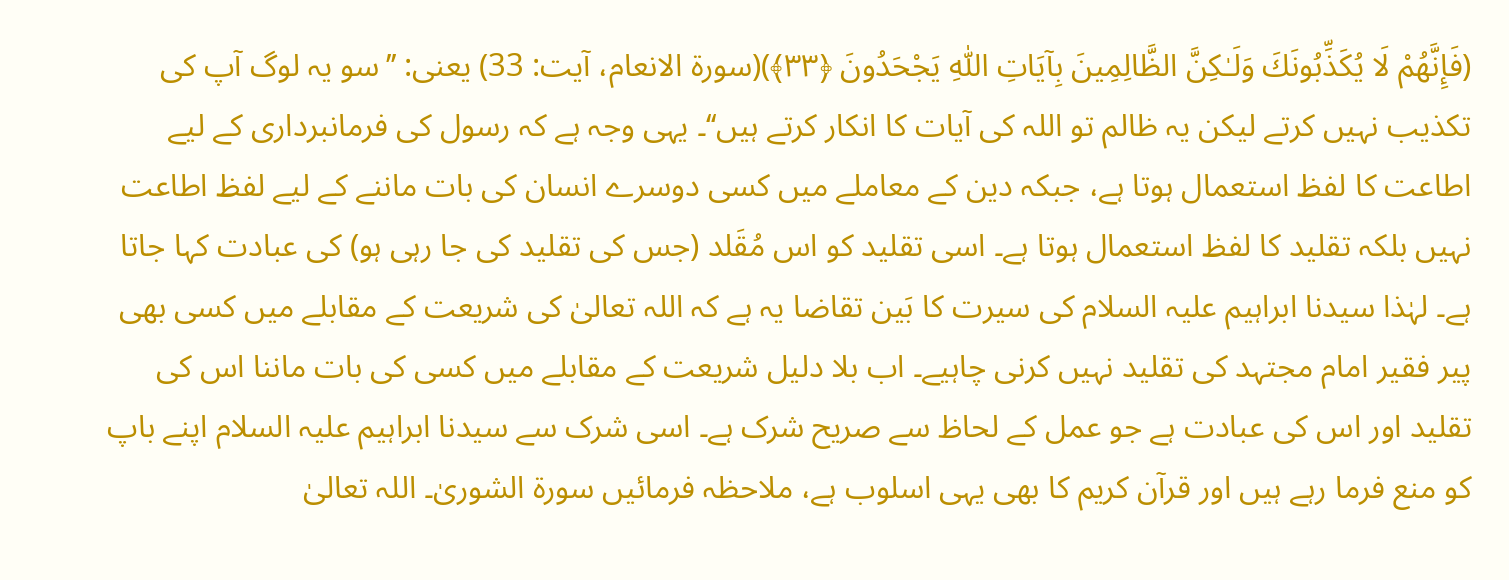(فَإِنَّهُمْ لَا يُكَذِّبُونَكَ وَلَـٰكِنَّ الظَّالِمِينَ بِآيَاتِ اللّٰهِ يَجْحَدُونَ ﴿٣٣﴾)(سورۃ الانعام، آیت: 33) یعنی: ’’سو یہ لوگ آپ کی تکذیب نہیں کرتے لیکن یہ ظالم تو اللہ کی آیات کا انکار کرتے ہیں‘‘۔ یہی وجہ ہے کہ رسول کی فرمانبرداری کے لیے اطاعت کا لفظ استعمال ہوتا ہے، جبکہ دین کے معاملے میں کسی دوسرے انسان کی بات ماننے کے لیے لفظ اطاعت نہیں بلکہ تقلید کا لفظ استعمال ہوتا ہے۔ اسی تقلید کو اس مُقَلد (جس کی تقلید کی جا رہی ہو) کی عبادت کہا جاتا ہے۔ لہٰذا سیدنا ابراہیم علیہ السلام کی سیرت کا بَین تقاضا یہ ہے کہ اللہ تعالیٰ کی شریعت کے مقابلے میں کسی بھی پیر فقیر امام مجتہد کی تقلید نہیں کرنی چاہیے۔ اب بلا دلیل شریعت کے مقابلے میں کسی کی بات ماننا اس کی تقلید اور اس کی عبادت ہے جو عمل کے لحاظ سے صریح شرک ہے۔ اسی شرک سے سیدنا ابراہیم علیہ السلام اپنے باپ کو منع فرما رہے ہیں اور قرآن کریم کا بھی یہی اسلوب ہے، ملاحظہ فرمائیں سورۃ الشوریٰ۔ اللہ تعالیٰ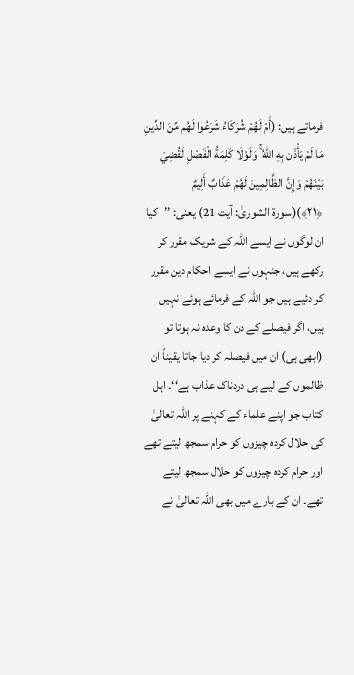فرماتے ہیں: (أَمْ لَهُمْ شُرَكَاءُ شَرَعُوا لَهُم مِّنَ الدِّينِ مَا لَمْ يَأْذَن بِهِ اللّٰهُ ۚ وَلَوْلَا كَلِمَةُ الْفَصْلِ لَقُضِيَ بَيْنَهُمْ وَإِنَّ الظَّالِمِينَ لَهُمْ عَذَابٌ أَلِيمٌ ﴿٢١﴾)(سورۃ الشوریٰ: آیت 21) یعنی: ’’کیا ان لوگوں نے ایسے اللہ کے شریک مقرر کر رکھے ہیں، جنہوں نے ایسے احکام دین مقرر کر دئیے ہیں جو اللہ کے فرمائے ہوئے نہیں ہیں، اگر فیصلے کے دن کا وعدہ نہ ہوتا تو (ابھی ہی) ان میں فیصلہ کر دیا جاتا یقیناً ان ظالموں کے لیے ہی دردناک عذاب ہے‘‘۔ اہل کتاب جو اپنے علماء کے کہنے پر اللہ تعالیٰ کی حلال کردہ چیزوں کو حرام سمجھ لیتے تھے اور حرام کردہ چیزوں کو حلال سمجھ لیتے تھے۔ ان کے بارے میں بھی اللہ تعالیٰ نے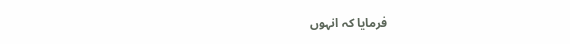فرمایا کہ انہوں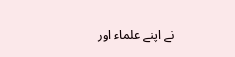نے اپنے علماء اور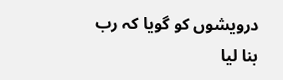درویشوں کو گویا کہ رب بنا لیا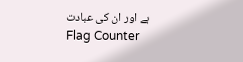ہے اور ان کی عبادت
Flag Counter